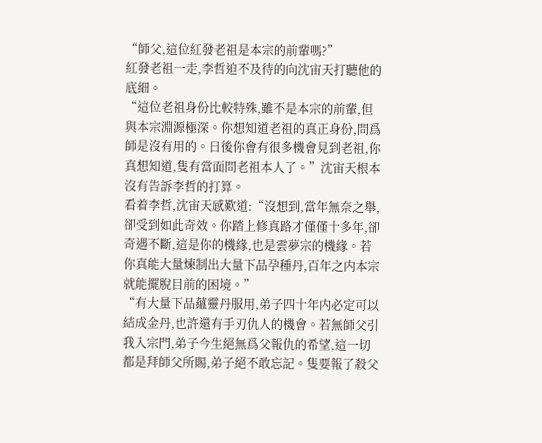“師父,這位紅發老祖是本宗的前輩嗎?”
紅發老祖一走,李哲迫不及待的向沈宙天打聽他的底細。
“這位老祖身份比較特殊,雖不是本宗的前輩,但與本宗淵源極深。你想知道老祖的真正身份,問爲師是沒有用的。日後你會有很多機會見到老祖,你真想知道,隻有當面問老祖本人了。”沈宙天根本沒有告訴李哲的打算。
看着李哲,沈宙天感歎道:“沒想到,當年無奈之舉,卻受到如此奇效。你踏上修真路才僅僅十多年,卻奇遇不斷,這是你的機緣,也是雲夢宗的機緣。若你真能大量煉制出大量下品孕種丹,百年之内本宗就能擺脫目前的困境。”
“有大量下品蘊靈丹服用,弟子四十年内必定可以結成金丹,也許還有手刃仇人的機會。若無師父引我入宗門,弟子今生絕無爲父報仇的希望,這一切都是拜師父所賜,弟子絕不敢忘記。隻要報了殺父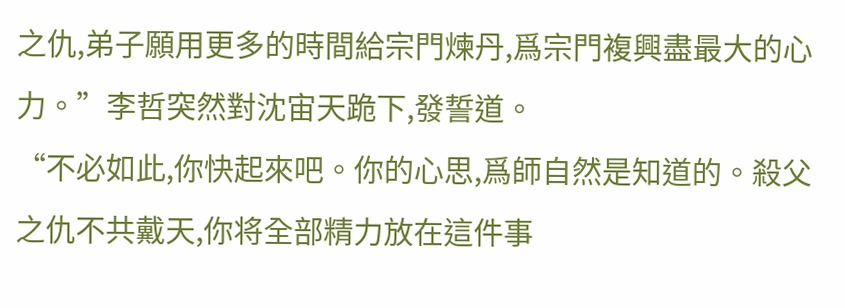之仇,弟子願用更多的時間給宗門煉丹,爲宗門複興盡最大的心力。”李哲突然對沈宙天跪下,發誓道。
“不必如此,你快起來吧。你的心思,爲師自然是知道的。殺父之仇不共戴天,你将全部精力放在這件事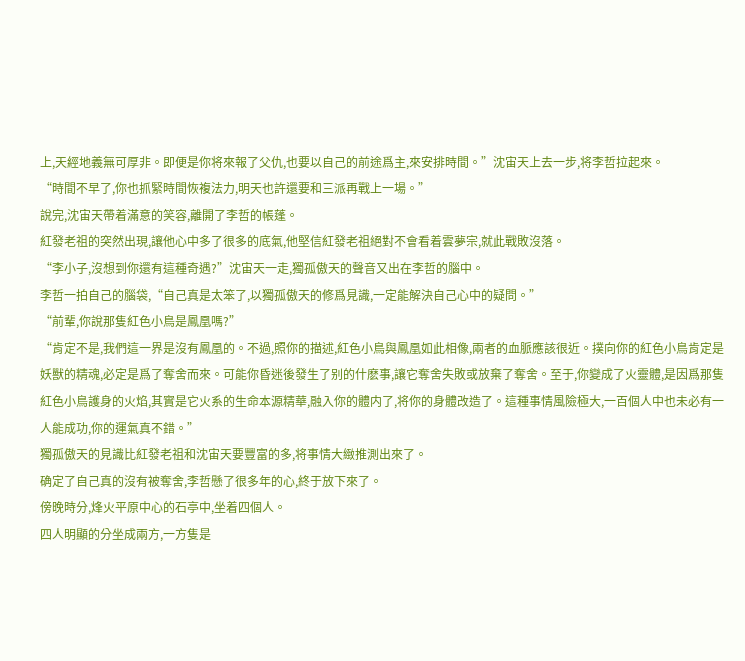上,天經地義無可厚非。即便是你将來報了父仇,也要以自己的前途爲主,來安排時間。”沈宙天上去一步,将李哲拉起來。
“時間不早了,你也抓緊時間恢複法力,明天也許還要和三派再戰上一場。”
說完,沈宙天帶着滿意的笑容,離開了李哲的帳蓬。
紅發老祖的突然出現,讓他心中多了很多的底氣,他堅信紅發老祖絕對不會看着雲夢宗,就此戰敗沒落。
“李小子,沒想到你還有這種奇遇?”沈宙天一走,獨孤傲天的聲音又出在李哲的腦中。
李哲一拍自己的腦袋,“自己真是太笨了,以獨孤傲天的修爲見識,一定能解決自己心中的疑問。”
“前輩,你說那隻紅色小鳥是鳳凰嗎?”
“肯定不是,我們這一界是沒有鳳凰的。不過,照你的描述,紅色小鳥與鳳凰如此相像,兩者的血脈應該很近。撲向你的紅色小鳥肯定是妖獸的精魂,必定是爲了奪舍而來。可能你昏迷後發生了别的什麽事,讓它奪舍失敗或放棄了奪舍。至于,你變成了火靈體,是因爲那隻紅色小鳥護身的火焰,其實是它火系的生命本源精華,融入你的體内了,将你的身體改造了。這種事情風險極大,一百個人中也未必有一人能成功,你的運氣真不錯。”
獨孤傲天的見識比紅發老祖和沈宙天要豐富的多,将事情大緻推測出來了。
确定了自己真的沒有被奪舍,李哲懸了很多年的心,終于放下來了。
傍晚時分,烽火平原中心的石亭中,坐着四個人。
四人明顯的分坐成兩方,一方隻是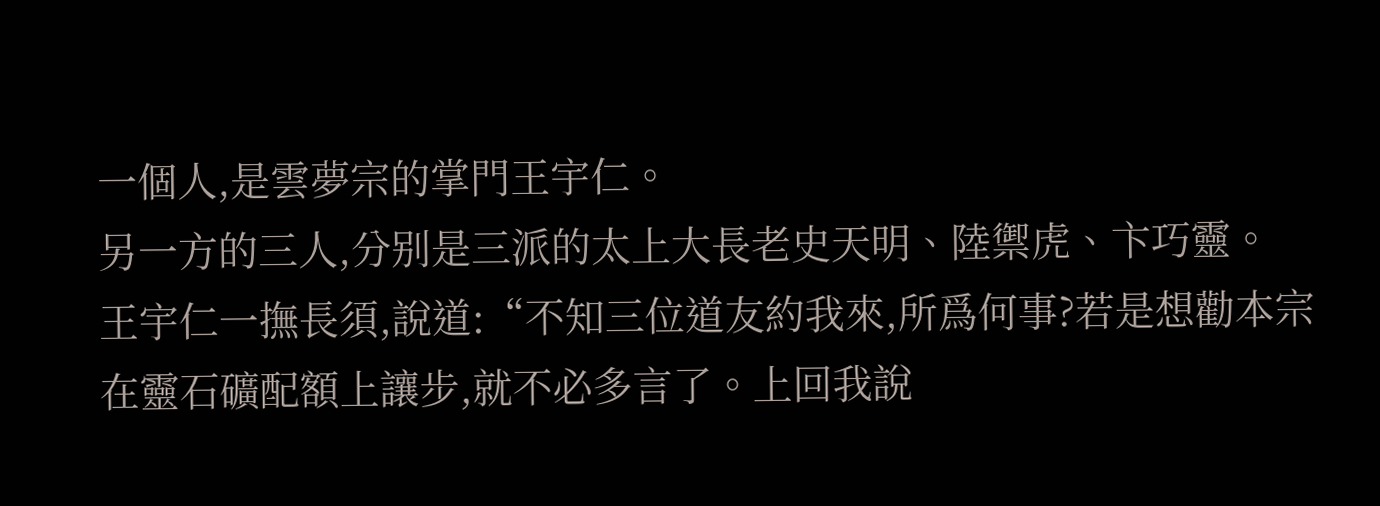一個人,是雲夢宗的掌門王宇仁。
另一方的三人,分别是三派的太上大長老史天明、陸禦虎、卞巧靈。
王宇仁一撫長須,說道:“不知三位道友約我來,所爲何事?若是想勸本宗在靈石礦配額上讓步,就不必多言了。上回我說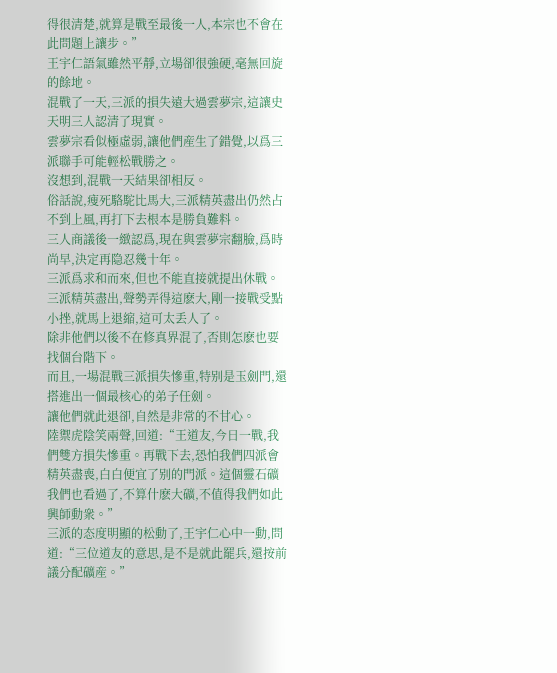得很清楚,就算是戰至最後一人,本宗也不會在此問題上讓步。”
王宇仁語氣雖然平靜,立場卻很強硬,毫無回旋的餘地。
混戰了一天,三派的損失遠大過雲夢宗,這讓史天明三人認清了現實。
雲夢宗看似極虛弱,讓他們産生了錯覺,以爲三派聯手可能輕松戰勝之。
沒想到,混戰一天結果卻相反。
俗話說,瘦死駱駝比馬大,三派精英盡出仍然占不到上風,再打下去根本是勝負難料。
三人商議後一緻認爲,現在與雲夢宗翻臉,爲時尚早,決定再隐忍幾十年。
三派爲求和而來,但也不能直接就提出休戰。
三派精英盡出,聲勢弄得這麽大,剛一接戰受點小挫,就馬上退縮,這可太丢人了。
除非他們以後不在修真界混了,否則怎麽也要找個台階下。
而且,一場混戰三派損失慘重,特别是玉劍門,還搭進出一個最核心的弟子任劍。
讓他們就此退卻,自然是非常的不甘心。
陸禦虎陰笑兩聲,回道:“王道友,今日一戰,我們雙方損失慘重。再戰下去,恐怕我們四派會精英盡喪,白白便宜了别的門派。這個靈石礦我們也看過了,不算什麽大礦,不值得我們如此興師動衆。”
三派的态度明顯的松動了,王宇仁心中一動,問道:“三位道友的意思,是不是就此罷兵,還按前議分配礦産。”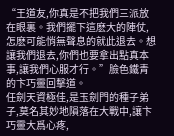“王道友,你真是不把我們三派放在眼裏。我們擺下這麽大的陣仗,怎麽可能悄無聲息的就此退去。想讓我們退去,你們也要拿出點真本事,讓我們心服才行。”臉色鐵青的卞巧靈回擊道。
任劍天資極佳,是玉劍門的種子弟子,莫名其妙地隕落在大戰中,讓卞巧靈大爲心疼,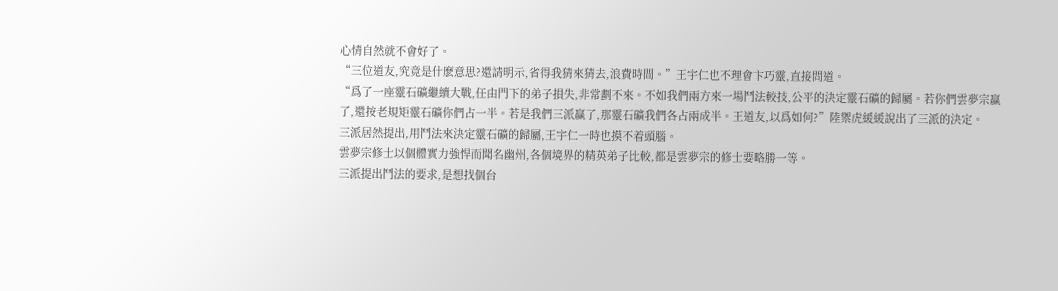心情自然就不會好了。
“三位道友,究竟是什麽意思?還請明示,省得我猜來猜去,浪費時間。”王宇仁也不理會卞巧靈,直接問道。
“爲了一座靈石礦繼續大戰,任由門下的弟子損失,非常劃不來。不如我們兩方來一場鬥法較技,公平的決定靈石礦的歸屬。若你們雲夢宗赢了,還按老規矩靈石礦你們占一半。若是我們三派赢了,那靈石礦我們各占兩成半。王道友,以爲如何?”陸禦虎緩緩說出了三派的決定。
三派居然提出,用鬥法來決定靈石礦的歸屬,王宇仁一時也摸不着頭腦。
雲夢宗修士以個體實力強悍而聞名幽州,各個境界的精英弟子比較,都是雲夢宗的修士要略勝一等。
三派提出鬥法的要求,是想找個台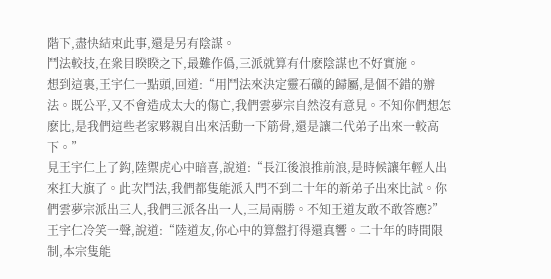階下,盡快結束此事,還是另有陰謀。
鬥法較技,在衆目睽睽之下,最難作僞,三派就算有什麽陰謀也不好實施。
想到這裏,王宇仁一點頭,回道:“用鬥法來決定靈石礦的歸屬,是個不錯的辦法。既公平,又不會造成太大的傷亡,我們雲夢宗自然沒有意見。不知你們想怎麽比,是我們這些老家夥親自出來活動一下筋骨,還是讓二代弟子出來一較高下。”
見王宇仁上了鈎,陸禦虎心中暗喜,說道:“長江後浪推前浪,是時候讓年輕人出來扛大旗了。此次鬥法,我們都隻能派入門不到二十年的新弟子出來比試。你們雲夢宗派出三人,我們三派各出一人,三局兩勝。不知王道友敢不敢答應?”
王宇仁冷笑一聲,說道:“陸道友,你心中的算盤打得還真響。二十年的時間限制,本宗隻能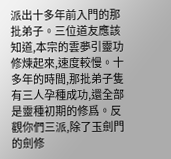派出十多年前入門的那批弟子。三位道友應該知道,本宗的雲夢引靈功修煉起來,速度較慢。十多年的時間,那批弟子隻有三人孕種成功,還全部是靈種初期的修爲。反觀你們三派,除了玉劍門的劍修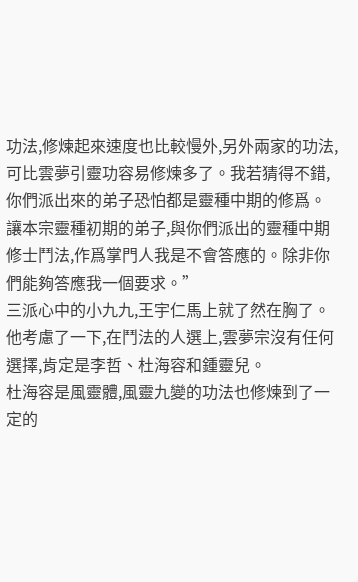功法,修煉起來速度也比較慢外,另外兩家的功法,可比雲夢引靈功容易修煉多了。我若猜得不錯,你們派出來的弟子恐怕都是靈種中期的修爲。讓本宗靈種初期的弟子,與你們派出的靈種中期修士鬥法,作爲掌門人我是不會答應的。除非你們能夠答應我一個要求。”
三派心中的小九九,王宇仁馬上就了然在胸了。
他考慮了一下,在鬥法的人選上,雲夢宗沒有任何選擇,肯定是李哲、杜海容和鍾靈兒。
杜海容是風靈體,風靈九變的功法也修煉到了一定的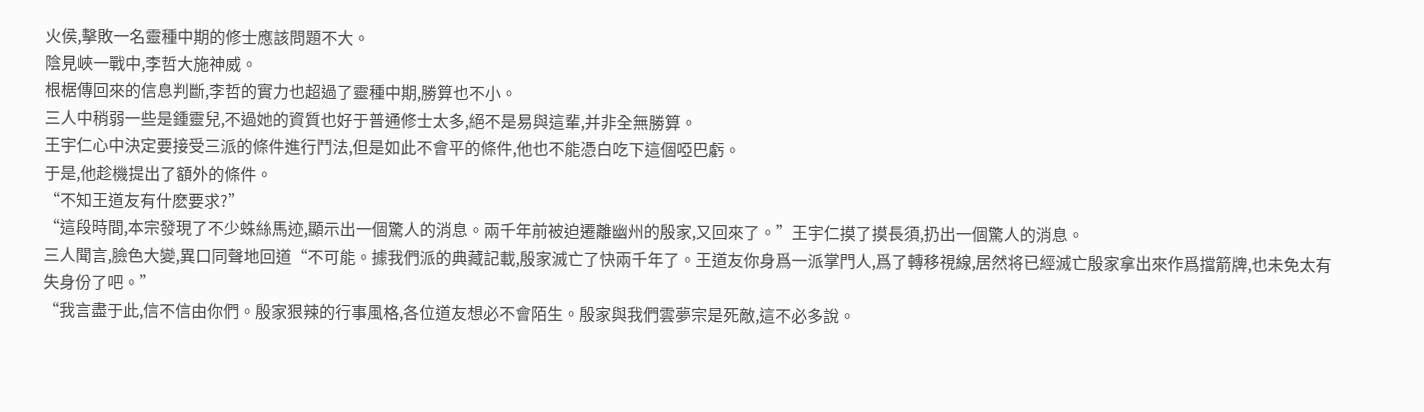火侯,擊敗一名靈種中期的修士應該問題不大。
陰見峽一戰中,李哲大施神威。
根椐傳回來的信息判斷,李哲的實力也超過了靈種中期,勝算也不小。
三人中稍弱一些是鍾靈兒,不過她的資質也好于普通修士太多,絕不是易與這輩,并非全無勝算。
王宇仁心中決定要接受三派的條件進行鬥法,但是如此不會平的條件,他也不能憑白吃下這個啞巴虧。
于是,他趁機提出了額外的條件。
“不知王道友有什麽要求?”
“這段時間,本宗發現了不少蛛絲馬迹,顯示出一個驚人的消息。兩千年前被迫遷離幽州的殷家,又回來了。”王宇仁摸了摸長須,扔出一個驚人的消息。
三人聞言,臉色大變,異口同聲地回道“不可能。據我們派的典藏記載,殷家滅亡了快兩千年了。王道友你身爲一派掌門人,爲了轉移視線,居然将已經滅亡殷家拿出來作爲擋箭牌,也未免太有失身份了吧。”
“我言盡于此,信不信由你們。殷家狠辣的行事風格,各位道友想必不會陌生。殷家與我們雲夢宗是死敵,這不必多說。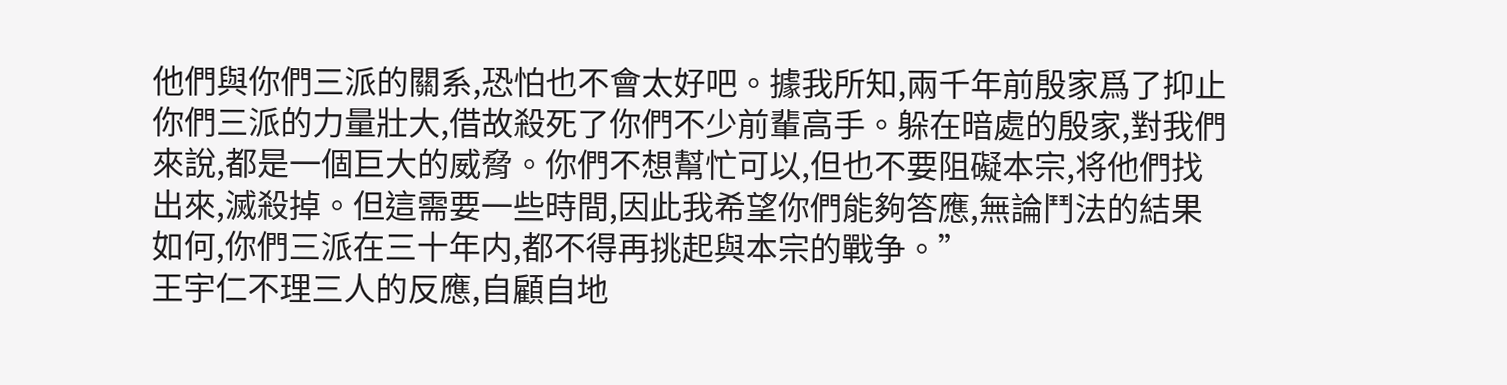他們與你們三派的關系,恐怕也不會太好吧。據我所知,兩千年前殷家爲了抑止你們三派的力量壯大,借故殺死了你們不少前輩高手。躲在暗處的殷家,對我們來說,都是一個巨大的威脅。你們不想幫忙可以,但也不要阻礙本宗,将他們找出來,滅殺掉。但這需要一些時間,因此我希望你們能夠答應,無論鬥法的結果如何,你們三派在三十年内,都不得再挑起與本宗的戰争。”
王宇仁不理三人的反應,自顧自地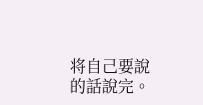将自己要說的話說完。